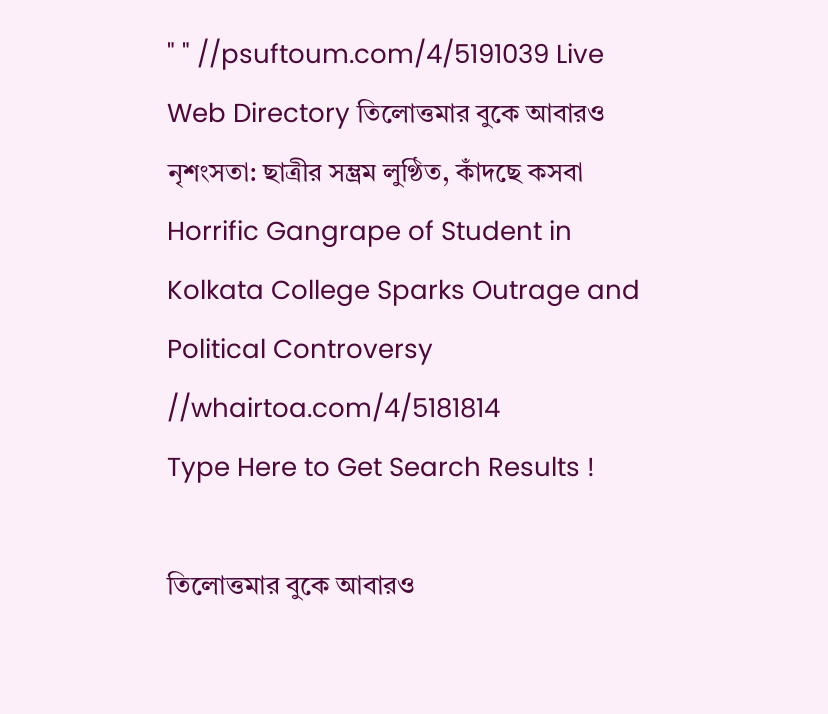" " //psuftoum.com/4/5191039 Live Web Directory তিলোত্তমার বুকে আবারও নৃশংসতা: ছাত্রীর সম্ভ্রম লুণ্ঠিত, কাঁদছে কসবা Horrific Gangrape of Student in Kolkata College Sparks Outrage and Political Controversy //whairtoa.com/4/5181814
Type Here to Get Search Results !

তিলোত্তমার বুকে আবারও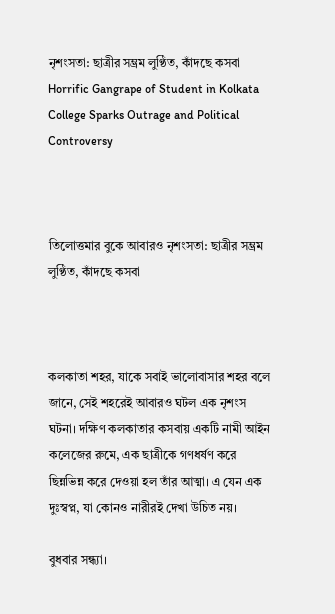নৃশংসতা: ছাত্রীর সম্ভ্রম লুণ্ঠিত, কাঁদছে কসবা Horrific Gangrape of Student in Kolkata College Sparks Outrage and Political Controversy



তিলোত্তমার বুকে আবারও নৃশংসতা: ছাত্রীর সম্ভ্রম লুণ্ঠিত, কাঁদছে কসবা



কলকাতা শহর, যাকে সবাই ভালোবাসার শহর বলে জানে, সেই শহরেই আবারও ঘটল এক নৃশংস ঘটনা। দক্ষিণ কলকাতার কসবায় একটি নামী আইন কলেজের রুমে, এক ছাত্রীকে গণধর্ষণ করে ছিন্নভিন্ন করে দেওয়া হল তাঁর আত্মা। এ যেন এক দুঃস্বপ্ন, যা কোনও নারীরই দেখা উচিত নয়।

বুধবার সন্ধ্যা।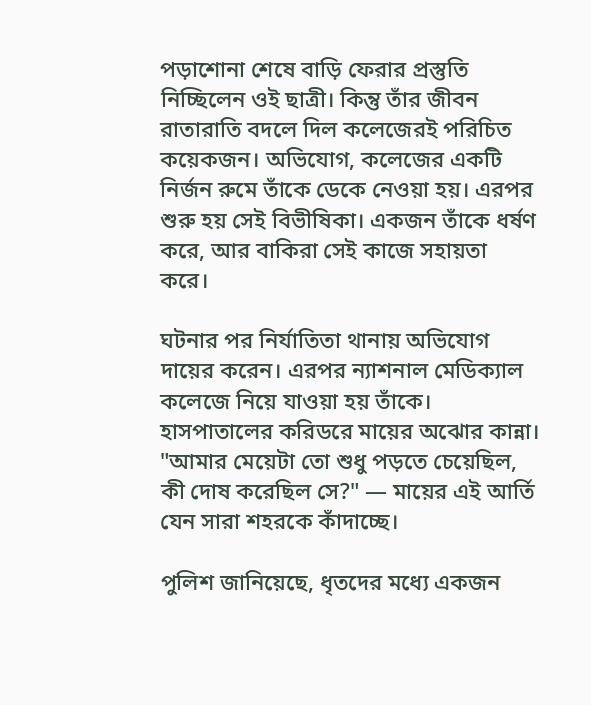পড়াশোনা শেষে বাড়ি ফেরার প্রস্তুতি নিচ্ছিলেন ওই ছাত্রী। কিন্তু তাঁর জীবন রাতারাতি বদলে দিল কলেজেরই পরিচিত কয়েকজন। অভিযোগ, কলেজের একটি নির্জন রুমে তাঁকে ডেকে নেওয়া হয়। এরপর শুরু হয় সেই বিভীষিকা। একজন তাঁকে ধর্ষণ করে, আর বাকিরা সেই কাজে সহায়তা করে।

ঘটনার পর নির্যাতিতা থানায় অভিযোগ দায়ের করেন। এরপর ন্যাশনাল মেডিক্যাল কলেজে নিয়ে যাওয়া হয় তাঁকে। হাসপাতালের করিডরে মায়ের অঝোর কান্না। "আমার মেয়েটা তো শুধু পড়তে চেয়েছিল, কী দোষ করেছিল সে?" — মায়ের এই আর্তি যেন সারা শহরকে কাঁদাচ্ছে।

পুলিশ জানিয়েছে, ধৃতদের মধ্যে একজন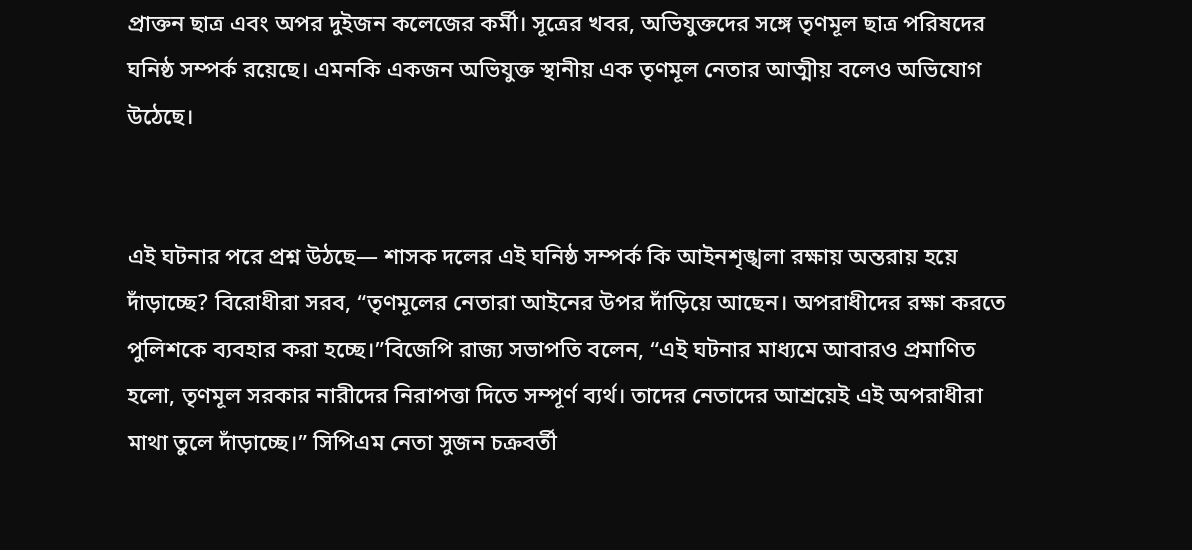প্রাক্তন ছাত্র এবং অপর দুইজন কলেজের কর্মী। সূত্রের খবর, অভিযুক্তদের সঙ্গে তৃণমূল ছাত্র পরিষদের ঘনিষ্ঠ সম্পর্ক রয়েছে। এমনকি একজন অভিযুক্ত স্থানীয় এক তৃণমূল নেতার আত্মীয় বলেও অভিযোগ উঠেছে।


এই ঘটনার পরে প্রশ্ন উঠছে— শাসক দলের এই ঘনিষ্ঠ সম্পর্ক কি আইনশৃঙ্খলা রক্ষায় অন্তরায় হয়ে দাঁড়াচ্ছে? বিরোধীরা সরব, “তৃণমূলের নেতারা আইনের উপর দাঁড়িয়ে আছেন। অপরাধীদের রক্ষা করতে পুলিশকে ব্যবহার করা হচ্ছে।”বিজেপি রাজ্য সভাপতি বলেন, “এই ঘটনার মাধ্যমে আবারও প্রমাণিত হলো, তৃণমূল সরকার নারীদের নিরাপত্তা দিতে সম্পূর্ণ ব্যর্থ। তাদের নেতাদের আশ্রয়েই এই অপরাধীরা মাথা তুলে দাঁড়াচ্ছে।” সিপিএম নেতা সুজন চক্রবর্তী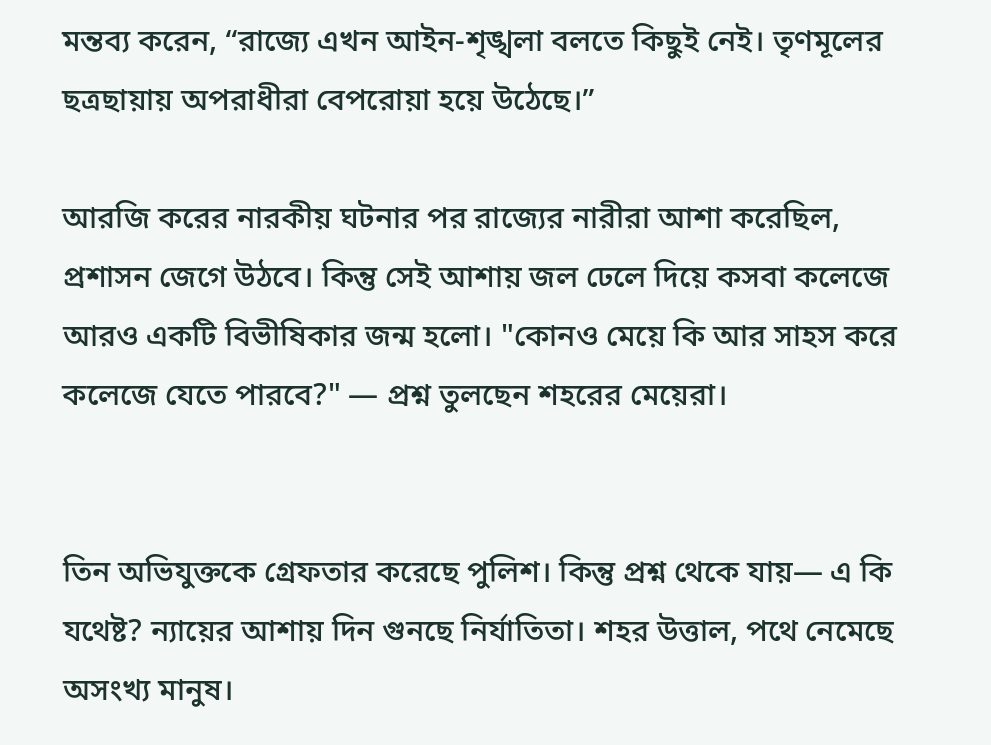মন্তব্য করেন, “রাজ্যে এখন আইন-শৃঙ্খলা বলতে কিছুই নেই। তৃণমূলের ছত্রছায়ায় অপরাধীরা বেপরোয়া হয়ে উঠেছে।”

আরজি করের নারকীয় ঘটনার পর রাজ্যের নারীরা আশা করেছিল, প্রশাসন জেগে উঠবে। কিন্তু সেই আশায় জল ঢেলে দিয়ে কসবা কলেজে আরও একটি বিভীষিকার জন্ম হলো। "কোনও মেয়ে কি আর সাহস করে কলেজে যেতে পারবে?" — প্রশ্ন তুলছেন শহরের মেয়েরা।


তিন অভিযুক্তকে গ্রেফতার করেছে পুলিশ। কিন্তু প্রশ্ন থেকে যায়— এ কি যথেষ্ট? ন্যায়ের আশায় দিন গুনছে নির্যাতিতা। শহর উত্তাল, পথে নেমেছে অসংখ্য মানুষ।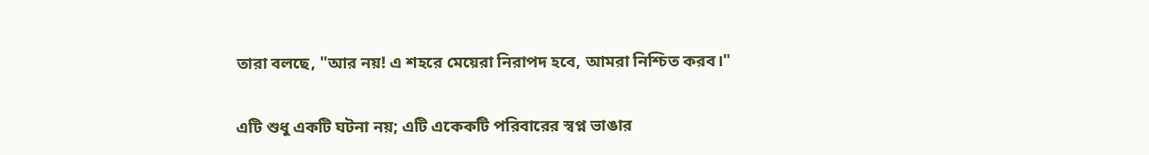তারা বলছে, "আর নয়! এ শহরে মেয়েরা নিরাপদ হবে, আমরা নিশ্চিত করব।"

এটি শুধু একটি ঘটনা নয়; এটি একেকটি পরিবারের স্বপ্ন ভাঙার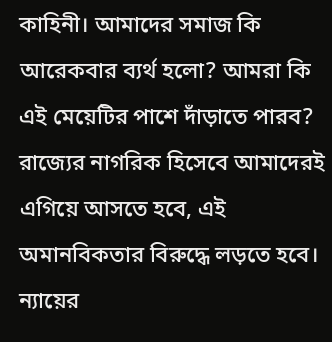কাহিনী। আমাদের সমাজ কি আরেকবার ব্যর্থ হলো? আমরা কি এই মেয়েটির পাশে দাঁড়াতে পারব? রাজ্যের নাগরিক হিসেবে আমাদেরই এগিয়ে আসতে হবে, এই অমানবিকতার বিরুদ্ধে লড়তে হবে। ন্যায়ের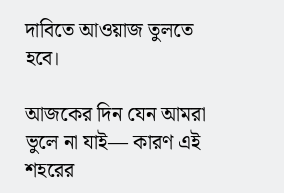দাবিতে আওয়াজ তুলতে হবে।

আজকের দিন যেন আমরা ভুলে না যাই— কারণ এই শহরের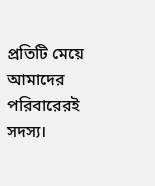প্রতিটি মেয়ে আমাদের পরিবারেরই সদস্য।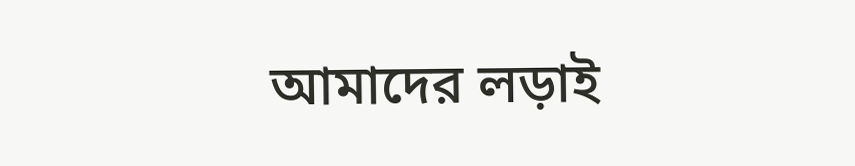আমাদের লড়াই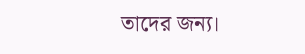তাদের জন্য।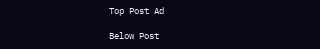Top Post Ad

Below Post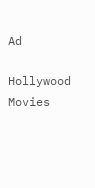Ad

Hollywood Movies